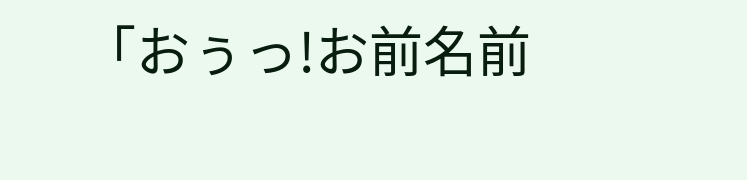「おぅっ!お前名前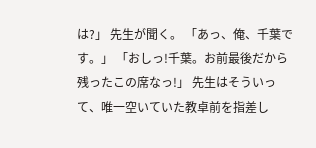は?」 先生が聞く。 「あっ、俺、千葉です。」 「おしっ!千葉。お前最後だから残ったこの席なっ!」 先生はそういって、唯一空いていた教卓前を指差し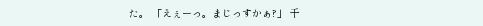た。 「えぇーっ。まじっすかぁ?」 千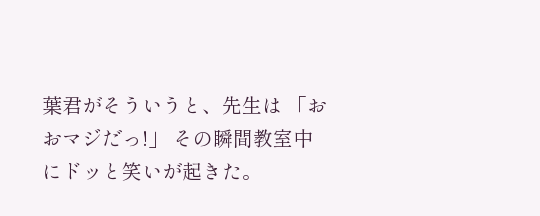葉君がそういうと、先生は 「おおマジだっ!」 その瞬間教室中にドッと笑いが起きた。